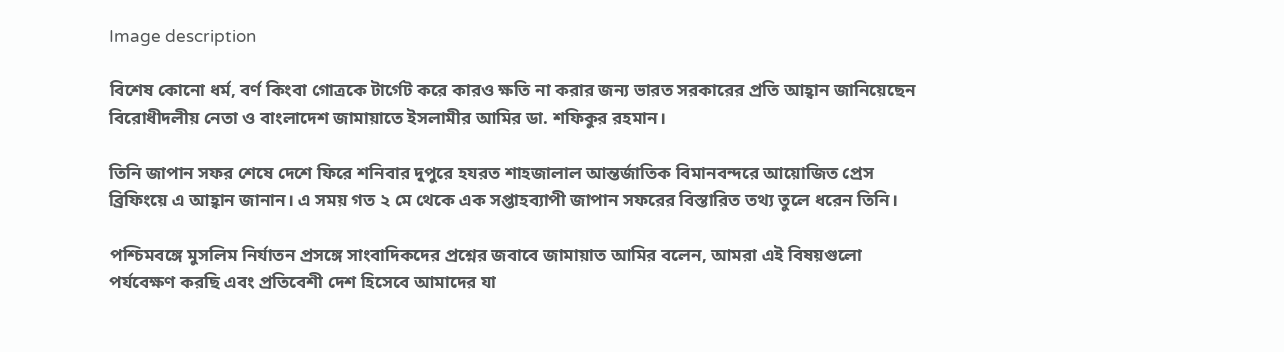Image description

বিশেষ কোনো ধর্ম, বর্ণ কিংবা গোত্রকে টার্গেট করে কারও ক্ষতি না করার জন্য ভারত সরকারের প্রতি আহ্বান জানিয়েছেন বিরোধীদলীয় নেতা ও বাংলাদেশ জামায়াতে ইসলামীর আমির ডা. শফিকুর রহমান।

তিনি জাপান সফর শেষে দেশে ফিরে শনিবার দুপুরে হযরত শাহজালাল আন্তর্জাতিক বিমানবন্দরে আয়োজিত প্রেস ব্রিফিংয়ে এ আহ্বান জানান। এ সময় গত ২ মে থেকে এক সপ্তাহব্যাপী জাপান সফরের বিস্তারিত তথ্য তুলে ধরেন তিনি।

পশ্চিমবঙ্গে মুসলিম নির্যাতন প্রসঙ্গে সাংবাদিকদের প্রশ্নের জবাবে জামায়াত আমির বলেন, আমরা এই বিষয়গুলো পর্যবেক্ষণ করছি এবং প্রতিবেশী দেশ হিসেবে আমাদের যা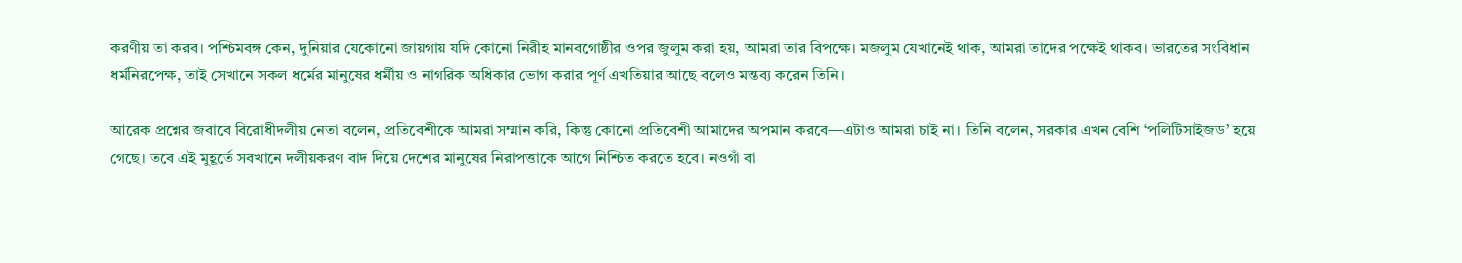করণীয় তা করব। পশ্চিমবঙ্গ কেন, দুনিয়ার যেকোনো জায়গায় যদি কোনো নিরীহ মানবগোষ্ঠীর ওপর জুলুম করা হয়, আমরা তার বিপক্ষে। মজলুম যেখানেই থাক, আমরা তাদের পক্ষেই থাকব। ভারতের সংবিধান ধর্মনিরপেক্ষ, তাই সেখানে সকল ধর্মের মানুষের ধর্মীয় ও নাগরিক অধিকার ভোগ করার পূর্ণ এখতিয়ার আছে বলেও মন্তব্য করেন তিনি।

আরেক প্রশ্নের জবাবে বিরোধীদলীয় নেতা বলেন, প্রতিবেশীকে আমরা সম্মান করি, কিন্তু কোনো প্রতিবেশী আমাদের অপমান করবে—এটাও আমরা চাই না। তিনি বলেন, সরকার এখন বেশি ‘পলিটিসাইজড’ হয়ে গেছে। তবে এই মুহূর্তে সবখানে দলীয়করণ বাদ দিয়ে দেশের মানুষের নিরাপত্তাকে আগে নিশ্চিত করতে হবে। নওগাঁ বা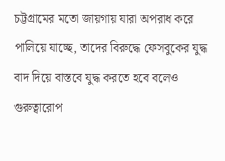চট্টগ্রামের মতো জায়গায় যারা অপরাধ করে পালিয়ে যাচ্ছে, তাদের বিরুদ্ধে ফেসবুকের যুদ্ধ বাদ দিয়ে বাস্তবে যুদ্ধ করতে হবে বলেও গুরুত্বারোপ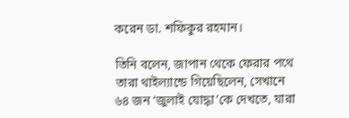করেন ডা. শফিকুর রহমান।

তিনি বলেন, জাপান থেকে ফেরার পথে তারা থাইল্যান্ডে গিয়েছিলেন, সেখানে ৬৪ জন ‘জুলাই যোদ্ধা’কে দেখতে, যারা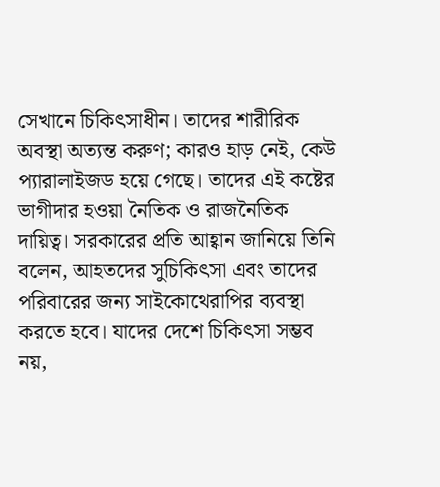সেখানে চিকিৎসাধীন। তাদের শারীরিক অবস্থা অত্যন্ত করুণ; কারও হাড় নেই, কেউ প্যারালাইজড হয়ে গেছে। তাদের এই কষ্টের ভাগীদার হওয়া নৈতিক ও রাজনৈতিক দায়িত্ব। সরকারের প্রতি আহ্বান জানিয়ে তিনি বলেন, আহতদের সুচিকিৎসা এবং তাদের পরিবারের জন্য সাইকোথেরাপির ব্যবস্থা করতে হবে। যাদের দেশে চিকিৎসা সম্ভব নয়,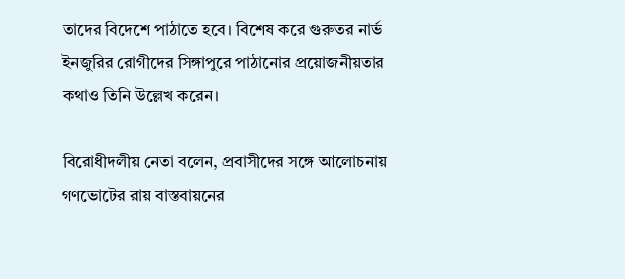তাদের বিদেশে পাঠাতে হবে। বিশেষ করে গুরুতর নার্ভ ইনজুরির রোগীদের সিঙ্গাপুরে পাঠানোর প্রয়োজনীয়তার কথাও তিনি উল্লেখ করেন।

বিরোধীদলীয় নেতা বলেন, প্রবাসীদের সঙ্গে আলোচনায় গণভোটের রায় বাস্তবায়নের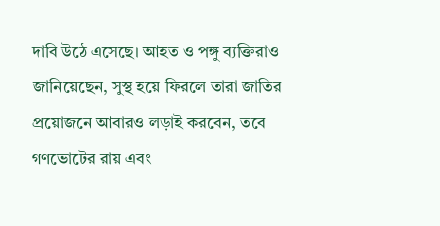দাবি উঠে এসেছে। আহত ও পঙ্গু ব্যক্তিরাও জানিয়েছেন, সুস্থ হয়ে ফিরলে তারা জাতির প্রয়োজনে আবারও লড়াই করবেন, তবে গণভোটের রায় এবং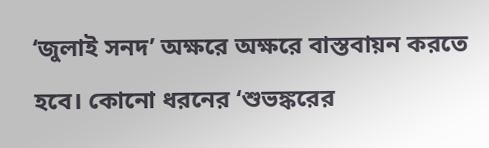‘জুলাই সনদ’ অক্ষরে অক্ষরে বাস্তবায়ন করতে হবে। কোনো ধরনের ‘শুভঙ্করের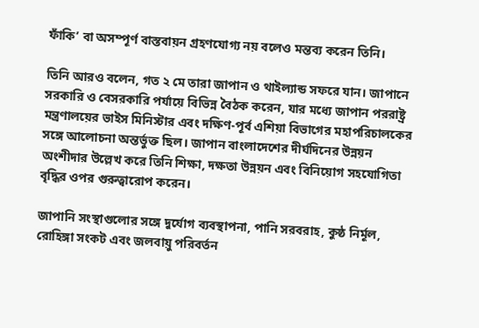ফাঁকি’ বা অসম্পূর্ণ বাস্তবায়ন গ্রহণযোগ্য নয় বলেও মন্তব্য করেন তিনি।

তিনি আরও বলেন, গত ২ মে তারা জাপান ও থাইল্যান্ড সফরে যান। জাপানে সরকারি ও বেসরকারি পর্যায়ে বিভিন্ন বৈঠক করেন, যার মধ্যে জাপান পররাষ্ট্র মন্ত্রণালয়ের ভাইস মিনিস্টার এবং দক্ষিণ-পূর্ব এশিয়া বিভাগের মহাপরিচালকের সঙ্গে আলোচনা অন্তর্ভুক্ত ছিল। জাপান বাংলাদেশের দীর্ঘদিনের উন্নয়ন অংশীদার উল্লেখ করে তিনি শিক্ষা, দক্ষতা উন্নয়ন এবং বিনিয়োগ সহযোগিতা বৃদ্ধির ওপর গুরুত্বারোপ করেন।

জাপানি সংস্থাগুলোর সঙ্গে দুর্যোগ ব্যবস্থাপনা, পানি সরবরাহ, কুষ্ঠ নির্মূল, রোহিঙ্গা সংকট এবং জলবায়ু পরিবর্তন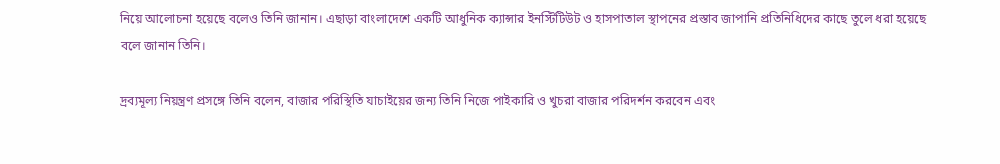নিয়ে আলোচনা হয়েছে বলেও তিনি জানান। এছাড়া বাংলাদেশে একটি আধুনিক ক্যান্সার ইনস্টিটিউট ও হাসপাতাল স্থাপনের প্রস্তাব জাপানি প্রতিনিধিদের কাছে তুলে ধরা হয়েছে বলে জানান তিনি।

দ্রব্যমূল্য নিয়ন্ত্রণ প্রসঙ্গে তিনি বলেন, বাজার পরিস্থিতি যাচাইয়ের জন্য তিনি নিজে পাইকারি ও খুচরা বাজার পরিদর্শন করবেন এবং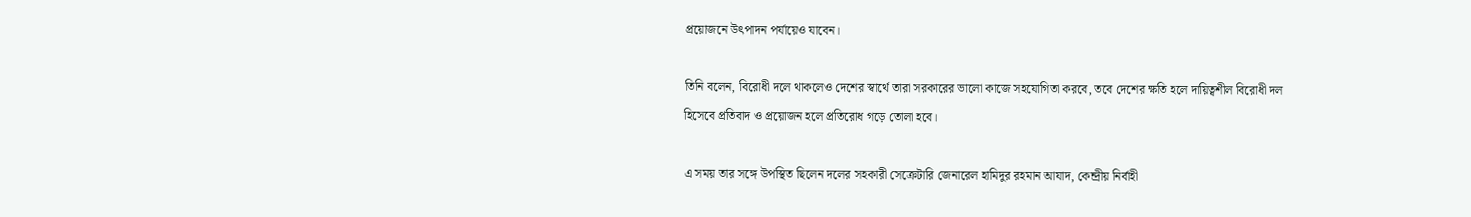প্রয়োজনে উৎপাদন পর্যায়েও যাবেন।

তিনি বলেন, বিরোধী দলে থাকলেও দেশের স্বার্থে তারা সরকারের ভালো কাজে সহযোগিতা করবে, তবে দেশের ক্ষতি হলে দায়িত্বশীল বিরোধী দল হিসেবে প্রতিবাদ ও প্রয়োজন হলে প্রতিরোধ গড়ে তোলা হবে।

এ সময় তার সঙ্গে উপস্থিত ছিলেন দলের সহকারী সেক্রেটারি জেনারেল হামিদুর রহমান আযাদ, কেন্দ্রীয় নির্বাহী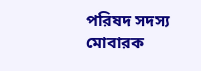পরিষদ সদস্য মোবারক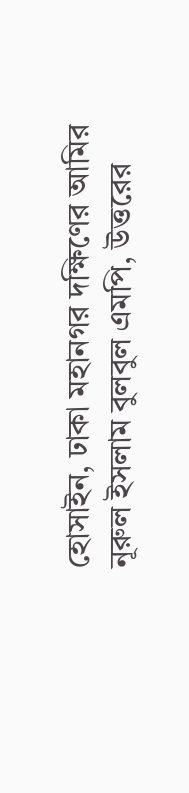হোসাইন, ঢাকা মহানগর দক্ষিণের আমির নূরুল ইসলাম বুলবুল এমপি, উত্তরের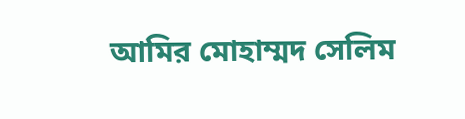আমির মোহাম্মদ সেলিম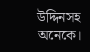উদ্দিনসহ অনেকে।